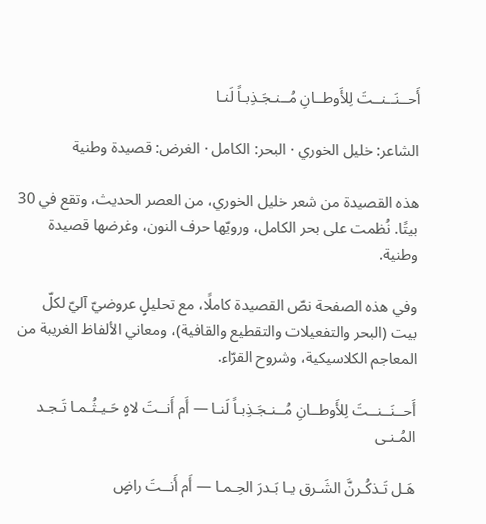أَحــنَــنــتَ لِلأَوطــانِ مُــنـجَـذِبـاً لَنـا

الشاعر: خليل الخوري · البحر: الكامل · الغرض: قصيدة وطنية

هذه القصيدة من شعر خليل الخوري، من العصر الحديث، وتقع في 30 بيتًا. نُظمت على بحر الكامل، ورويّها حرف النون، وغرضها قصيدة وطنية.

وفي هذه الصفحة نصّ القصيدة كاملًا، مع تحليلٍ عروضيّ آليّ لكلّ بيت (البحر والتفعيلات والتقطيع والقافية)، ومعاني الألفاظ الغريبة من المعاجم الكلاسيكية، وشروح القرّاء.

أَحــنَــنــتَ لِلأَوطــانِ مُــنـجَـذِبـاً لَنـا — أَم أَنــتَ لاهٍ حَـيـثُـمـا تَـجـد المُـنـى

هَـل تَـذكُـرنَّ الشَـرق يـا بَـدرَ الحِـمـا — أَم أَنــتَ راضٍ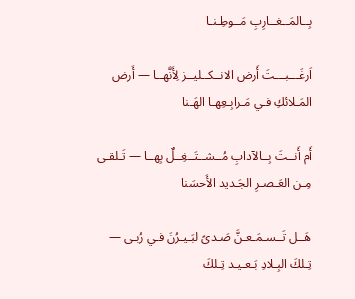بِــالمَــغــارِبِ مَــوطِـنـا

اَرغَـــبـــتَ أَرض الانــكــليــز لِأَنَّهــا — أَرض المَـلائكِ فـي مَـرابِـعِهـا الهَـنا

أَم أَنــتَ بِــالآدابِ مُــشــتَــغِــلٌ بِهــا — تَـلقـى مِـن العَـصـرِ الجَـديد الأَحسَنا

هَــل تَــسـمَـعـنَّ صَـدىً لبَـيـرُنَ فـي رُبـى — تِـلكَ البِـلادِ بَـعـيـد تِـلكَ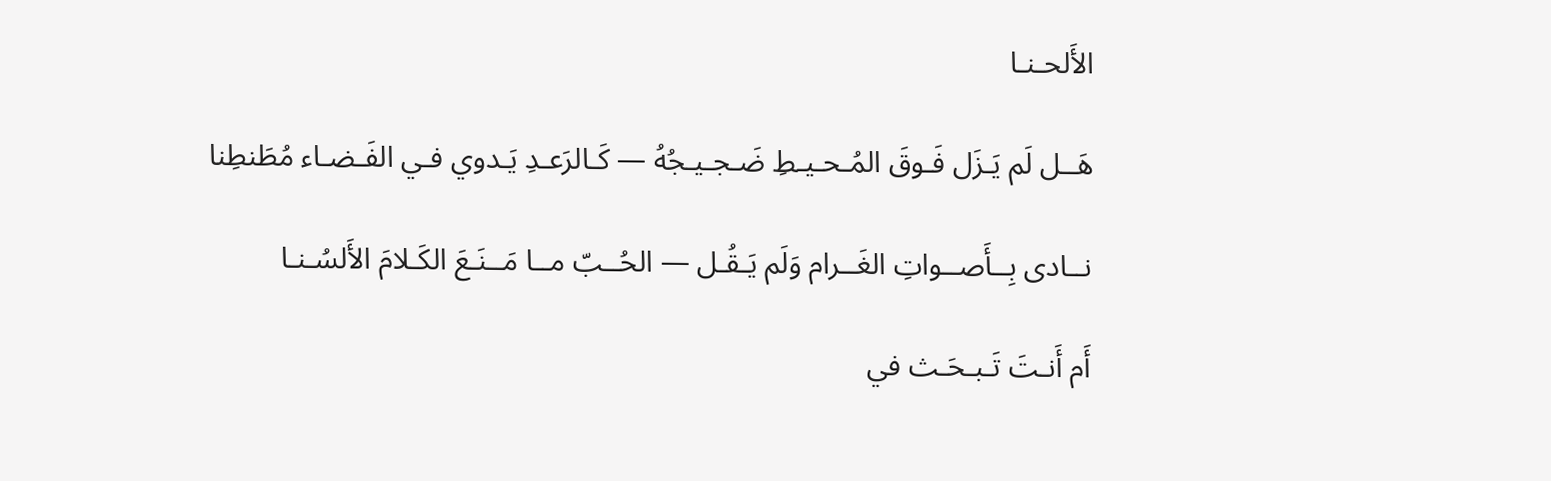الأَلحـنـا

هَــل لَم يَـزَل فَـوقَ المُـحـيـطِ ضَـجـيـجُهُ — كَـالرَعـدِ يَـدوي فـي الفَـضـاء مُطَنطِنا

نــادى بِــأَصــواتِ الغَــرام وَلَم يَـقُـل — الحُــبّ مــا مَــنَـعَ الكَـلامَ الأَلسُـنـا

أَم أَنـتَ تَـبـحَـث في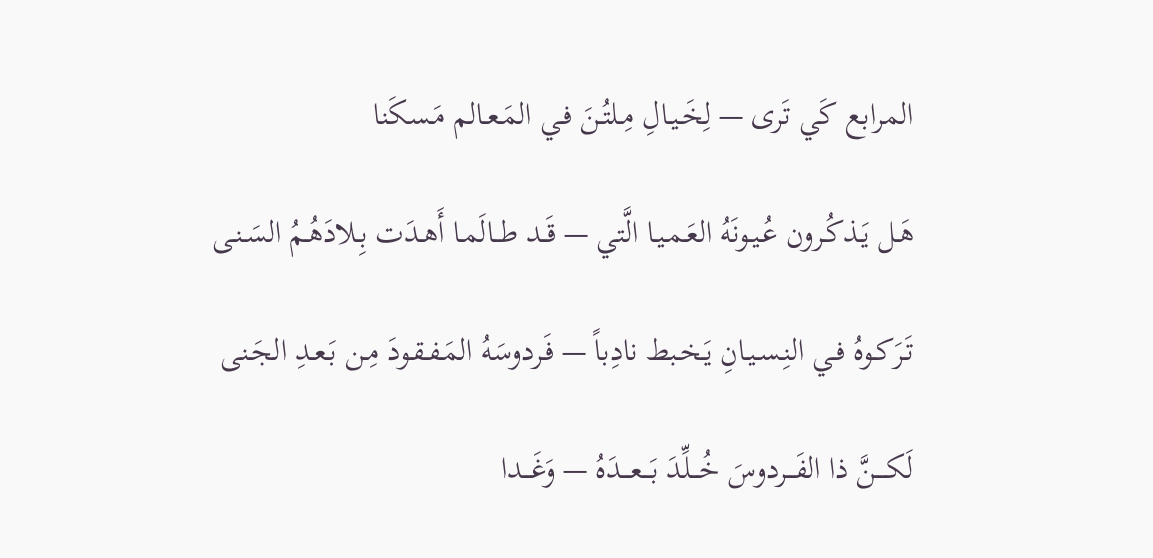المرابع كَي تَرى — لِخَـيـالِ مِـلتُـنَ فـي المَـعـالم مَـسكَنا

هَـل يَـذكُـرون عُـيـونَهُ العَـمـيـا الَّتي — قَــد طــالَمـا أَهـدَت بِـلادَهُـمُ السَـنـى

تَـرَكـوهُ فـي النِـسـيـانِ يَـخـبط نادِباً — فَـردوسَهُ المَـفـقـودَ مِـن بَـعـدِ الجَـنى

لَكــــنَّ ذا الفَـــردوسَ خُـــلِّدَ بَـــعـــدَهُ — وَغَـــدا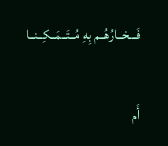فَـــخــارُهُــم بِهِ مُــتَــمَــكِــنــا

أَم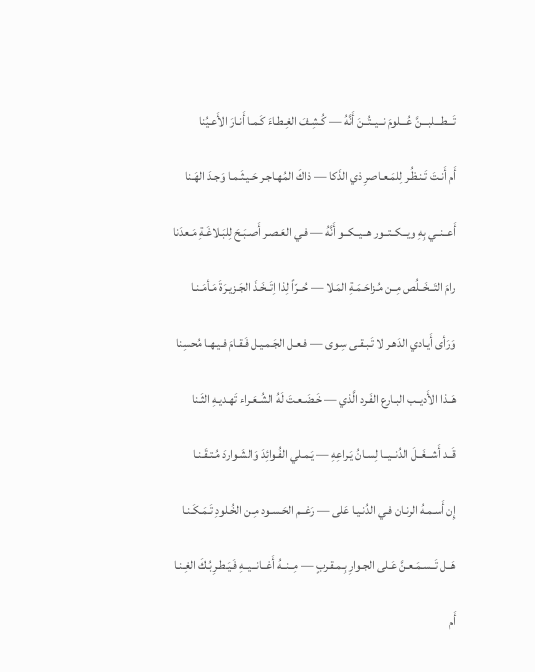تَـــطـــلبـــنَّ عُـــلومَ نــيــتُــنَ أَنَّهُ — كُـشِـفَ الغِـطـاءَ كَـمـا أَنـارَ الأَعـيُنا

أَم أَنـتَ تَـنـظُـر لِلمَـعـاصرِ ذي الذَكا — ذاكَ المُهـاجـر حَـيـثَـمـا وَجـدَ الهَـنا

أَعــنــي بِهِ ويــكــتــور هــيــكــو أَنَّهُ — فـي العَـصـر أَصـبَـحَ لِلبَـلاغَـةِ مَـعدَنا

رامَ التَــخَــلُص مِــن مُـزاحَـمَـةِ المَـلا — حُــرّاً لِذا اِتَــخَـذَ الجَـزيـرَةَ مَـأمَـنـا

وَرَأى أَيـادي الدَهـر لا تَـبـقـى سِـوى — فـعـل الجَـمـيـل فَـقـامَ فـيـهـا مُحسِنا

هَــذا الأَديــب البـارع الفَـرد الَّذي — خَـضَـعـتَ لَهُ الشُـعَـراء تَهـديـهِ الثَـنا

قَــد أَشــغَــلَ الدُنــيــا لِسـانُ يَـراعِهِ — يَـمـلي الفُـوائِدَ وَالشَـواردَ مُـتـقَـنـا

إِن أَسـمـهُ الرنـان فـي الدُنـيـا عَلى — رَغــم الحَـسـود مِـن الخُـلودِ تَـمَـكَـنـا

هَــل تَــسـمَـعـنَّ عَـلى الجـوارِ بِـمـقـربٍ — مِــنــهُ أَغــانــيــهِ فَـيَـطـرِبُـكَ الغِـنـا

أَم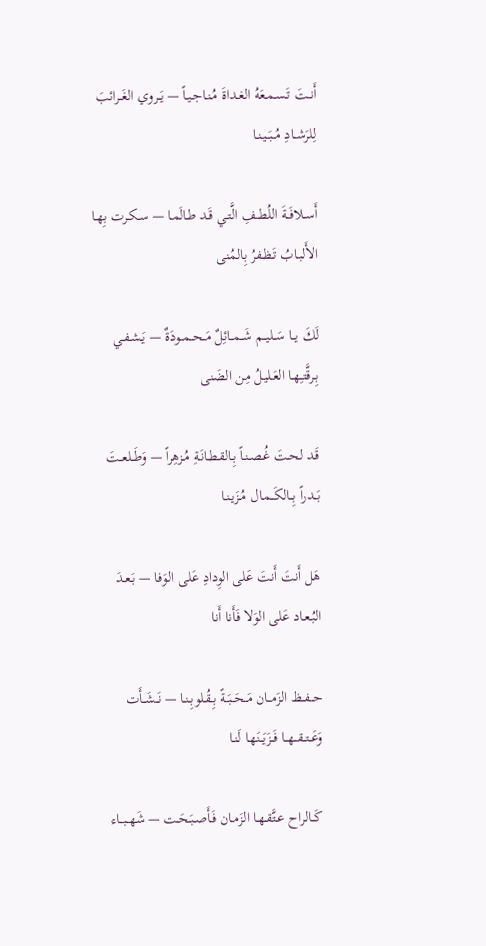أَنــتَ تَـسـمـعَهُ الغـداةَ مُـنـاجـيـاً — يَــروي الغَــرائبَ لِلرَشــادِ مُــبَــيـنـا

أَســلافَــةَ اللُطــفِ الَّتـي قَـد طـالَمـا — سـكـرت بِهـا الأَلبـابُ تَـظـفرُ بِالمُنى

لَكَ يــا سَــليــم شَــمــائِلٌ مَــحــمــودَةٌ — يَـشـفـي بِـرقَّتـِهـا العَـليـلُ مِن الضَنى

قَـد لحـتَ غُـصـنـاً بِـالقـطـانَـةِ مُـزهِراً — وَطَــلعــتَ بَــدراً بِــالكَــمـال مُـزَيـنـا

هَل أَنتَ أَنتَ عَلى الوِدادِ عَلى الوَفا — بَـعـدَ البُـعـاد عَلى الوَلا فَأَنا أَنا

حــفــظ الزَمــان مَــحَــبَــةً بِـقُـلوبِـنـا — نَــشَــأَت وَعَــتــقــهــا فَــزَيَــنَهـا لَنـا

كَــالراح عـتَّقـهـا الزَمـان فَـأَصـبَـحَـت — شَهــبــاء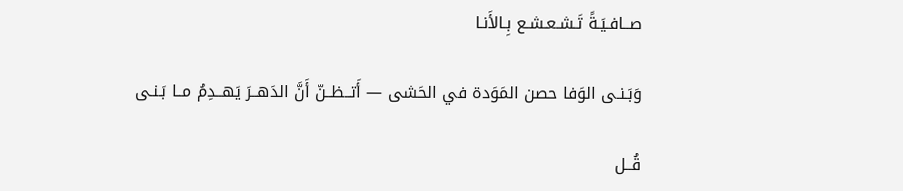صــافـيَـةً تَـشـعـشـع بِـالأَنـا

وَبَـنـى الوَفا حصن المَوَدة في الحَشى — أَتــظــنّ أَنَّ الدَهــرَ يَهــدِمُ مــا بَـنـى

قُــل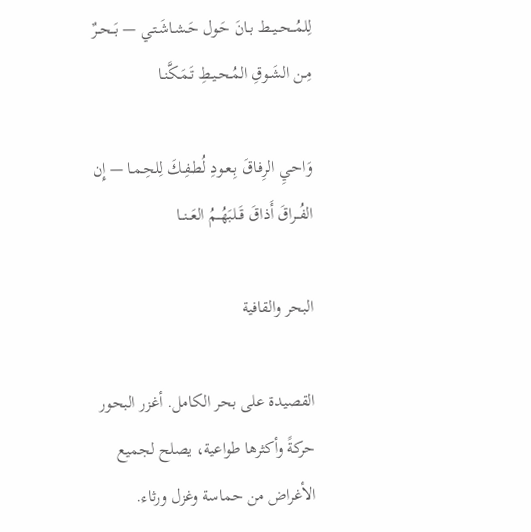لِلمُــحــيــط بـانَ حَـول حَـشـاشَـتـي — بَــحــرٌ مِـن الشَـوقِ المُـحـيـطِ تَـمَـكَّنـا

وَاحـيِ الرِفـاقَ بِـعـودِ لُطـفِـكَ لِلحِـمـا — إِن الفُــراقَ أَذاقَ قَــلبَهُــمُ العَــنــا

البحر والقافية

القصيدة على بحر الكامل. أغزر البحور حركةً وأكثرها طواعية، يصلح لجميع الأغراض من حماسة وغزل ورثاء.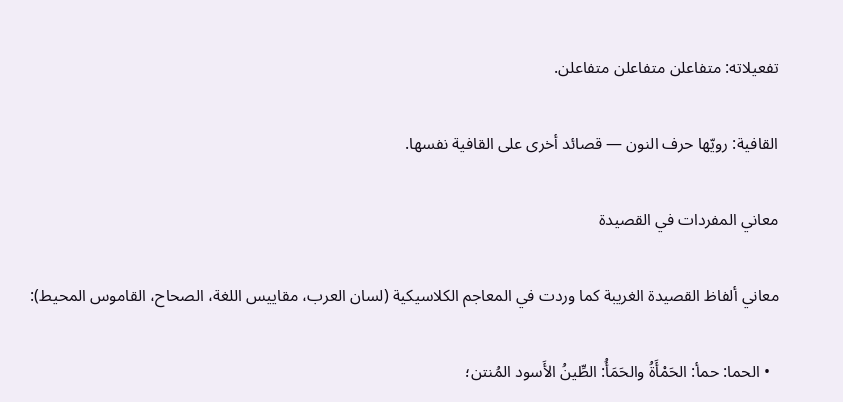تفعيلاته: متفاعلن متفاعلن متفاعلن.

القافية: رويّها حرف النون — قصائد أخرى على القافية نفسها.

معاني المفردات في القصيدة

معاني ألفاظ القصيدة الغريبة كما وردت في المعاجم الكلاسيكية (لسان العرب، مقاييس اللغة، الصحاح، القاموس المحيط):

  • الحما: حمأ: الحَمْأَةُ والحَمَأُ: الطِّينُ الأَسود المُنتن؛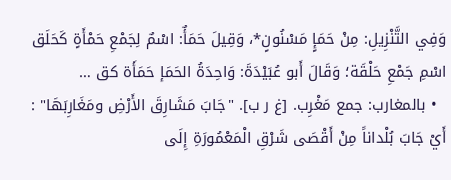وَفِي التَّنْزِيلِ: مِنْ حَمَإٍ مَسْنُونٍ*، وَقِيلَ حَمَأٌ: اسْمٌ لِجَمْعِ حَمْأَةٍ كَحَلَق اسْمِ جَمْعِ حَلْقَة؛ وَقَالَ أَبو عُبَيْدَةَ: وَاحِدَةُ الحَمَإ حَمَأَة كق …
  • بالمغارب: جمع مَغْرِب. [غ ر ب]. "جَابَ مَشَارِقَ الأَرْضِ ومَغَارِبَهَا" : أَيْ جَابَ بُلْداناً مِنْ أَقْصَى شَرْقِ الْمَعْمُورَةِ إِلَى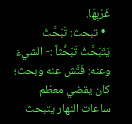غَرْبِهَا.
  • تبحث: تَبَحَّثَ يَتَبَحَّثُ تَبَحُّثاً :- الشيءَ وعنه: فَتَّش عنه وبحث؛ كان يقضي معظم ساعات النهار يتبحث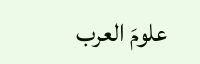علومَ العرب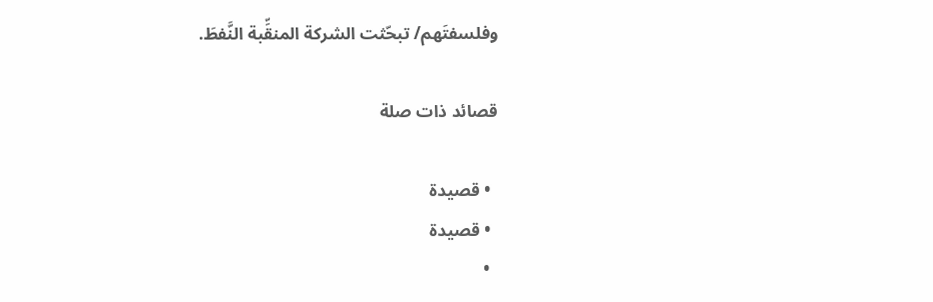وفلسفتَهم/ تبحّثت الشركة المنقِّبة النَّفطَ.

قصائد ذات صلة

  • قصيدة
  • قصيدة
  •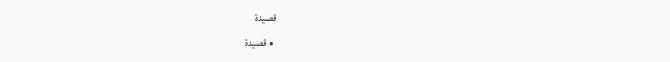قصيدة
  • قصيدة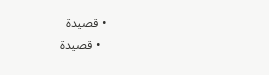• قصيدة
  • قصيدة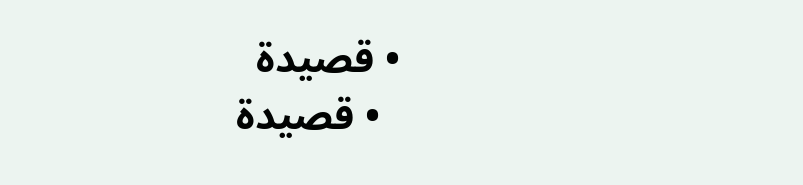• قصيدة
  • قصيدة